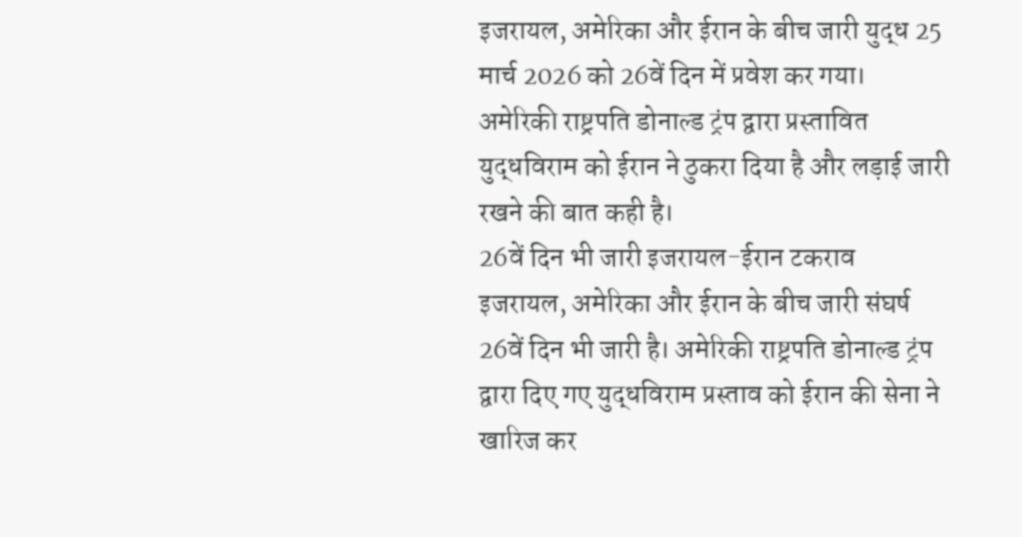इजरायल, अमेरिका और ईरान के बीच जारी युद्ध 25 मार्च 2026 को 26वें दिन में प्रवेश कर गया। अमेरिकी राष्ट्रपति डोनाल्ड ट्रंप द्वारा प्रस्तावित युद्धविराम को ईरान ने ठुकरा दिया है और लड़ाई जारी रखने की बात कही है।
26वें दिन भी जारी इजरायल-ईरान टकराव
इजरायल, अमेरिका और ईरान के बीच जारी संघर्ष 26वें दिन भी जारी है। अमेरिकी राष्ट्रपति डोनाल्ड ट्रंप द्वारा दिए गए युद्धविराम प्रस्ताव को ईरान की सेना ने खारिज कर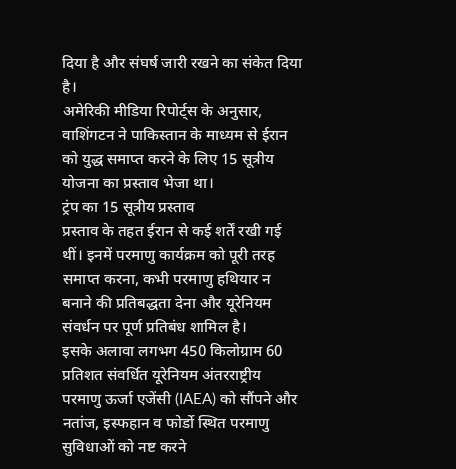दिया है और संघर्ष जारी रखने का संकेत दिया है।
अमेरिकी मीडिया रिपोर्ट्स के अनुसार, वाशिंगटन ने पाकिस्तान के माध्यम से ईरान को युद्ध समाप्त करने के लिए 15 सूत्रीय योजना का प्रस्ताव भेजा था।
ट्रंप का 15 सूत्रीय प्रस्ताव
प्रस्ताव के तहत ईरान से कई शर्तें रखी गई थीं। इनमें परमाणु कार्यक्रम को पूरी तरह समाप्त करना, कभी परमाणु हथियार न बनाने की प्रतिबद्धता देना और यूरेनियम संवर्धन पर पूर्ण प्रतिबंध शामिल है।
इसके अलावा लगभग 450 किलोग्राम 60 प्रतिशत संवर्धित यूरेनियम अंतरराष्ट्रीय परमाणु ऊर्जा एजेंसी (IAEA) को सौंपने और नतांज, इस्फहान व फोर्डो स्थित परमाणु सुविधाओं को नष्ट करने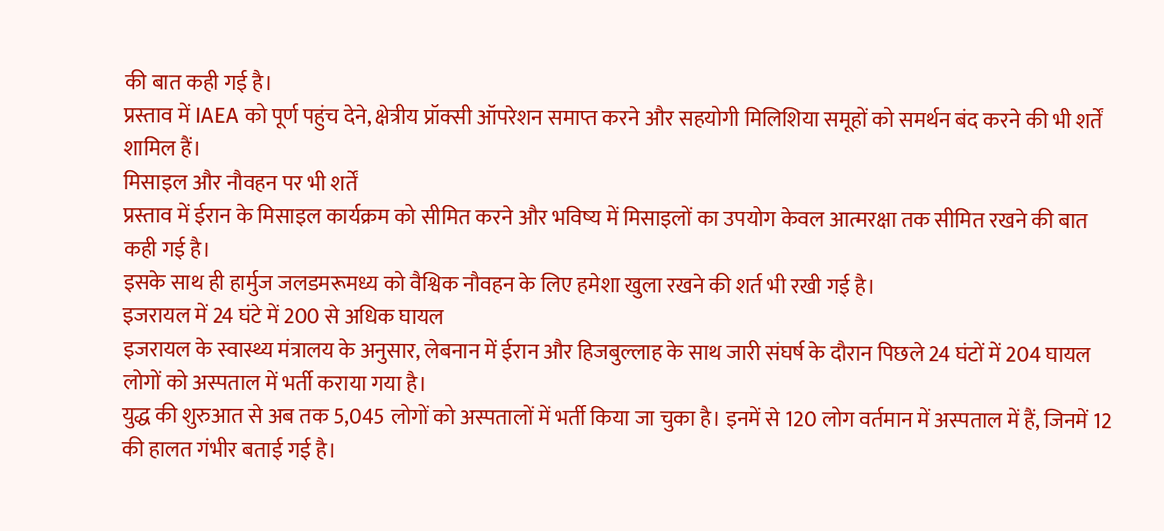की बात कही गई है।
प्रस्ताव में IAEA को पूर्ण पहुंच देने, क्षेत्रीय प्रॉक्सी ऑपरेशन समाप्त करने और सहयोगी मिलिशिया समूहों को समर्थन बंद करने की भी शर्तें शामिल हैं।
मिसाइल और नौवहन पर भी शर्तें
प्रस्ताव में ईरान के मिसाइल कार्यक्रम को सीमित करने और भविष्य में मिसाइलों का उपयोग केवल आत्मरक्षा तक सीमित रखने की बात कही गई है।
इसके साथ ही हार्मुज जलडमरूमध्य को वैश्विक नौवहन के लिए हमेशा खुला रखने की शर्त भी रखी गई है।
इजरायल में 24 घंटे में 200 से अधिक घायल
इजरायल के स्वास्थ्य मंत्रालय के अनुसार, लेबनान में ईरान और हिजबुल्लाह के साथ जारी संघर्ष के दौरान पिछले 24 घंटों में 204 घायल लोगों को अस्पताल में भर्ती कराया गया है।
युद्ध की शुरुआत से अब तक 5,045 लोगों को अस्पतालों में भर्ती किया जा चुका है। इनमें से 120 लोग वर्तमान में अस्पताल में हैं, जिनमें 12 की हालत गंभीर बताई गई है।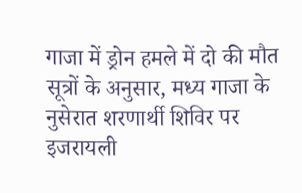गाजा में ड्रोन हमले में दो की मौत
सूत्रों के अनुसार, मध्य गाजा के नुसेरात शरणार्थी शिविर पर इजरायली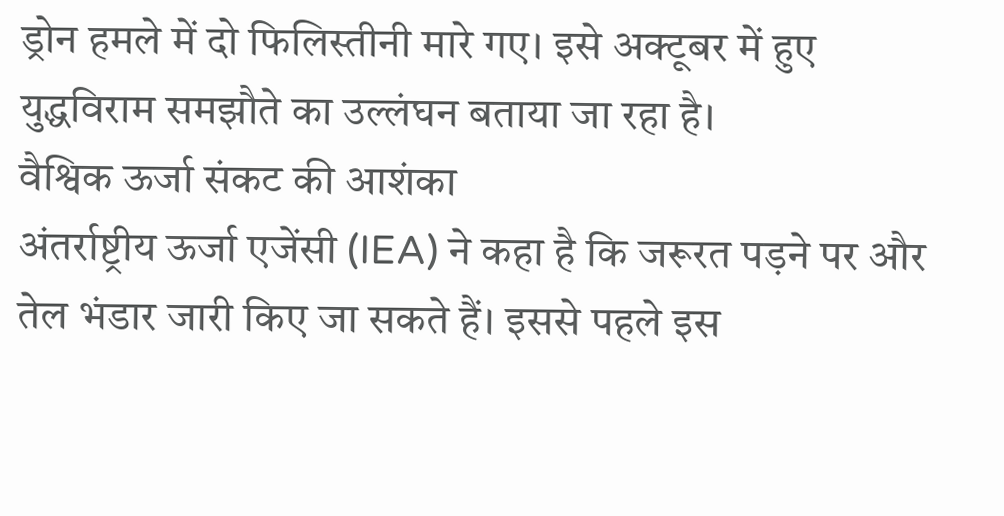ड्रोन हमले में दो फिलिस्तीनी मारे गए। इसे अक्टूबर में हुए युद्धविराम समझौते का उल्लंघन बताया जा रहा है।
वैश्विक ऊर्जा संकट की आशंका
अंतर्राष्ट्रीय ऊर्जा एजेंसी (IEA) ने कहा है कि जरूरत पड़ने पर और तेल भंडार जारी किए जा सकते हैं। इससे पहले इस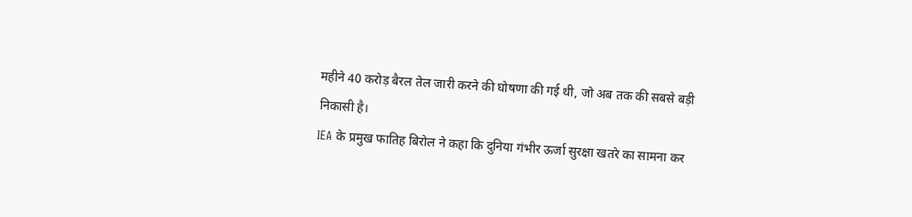महीने 40 करोड़ बैरल तेल जारी करने की घोषणा की गई थी, जो अब तक की सबसे बड़ी निकासी है।
IEA के प्रमुख फातिह बिरोल ने कहा कि दुनिया गंभीर ऊर्जा सुरक्षा खतरे का सामना कर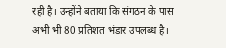रही है। उन्होंने बताया कि संगठन के पास अभी भी 80 प्रतिशत भंडार उपलब्ध है।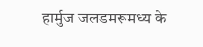हार्मुज जलडमरूमध्य के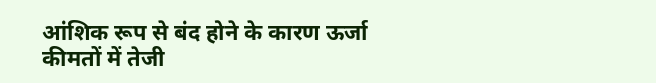आंशिक रूप से बंद होने के कारण ऊर्जा कीमतों में तेजी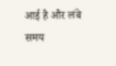आई है और लंबे समय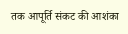तक आपूर्ति संकट की आशंका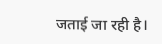जताई जा रही है।